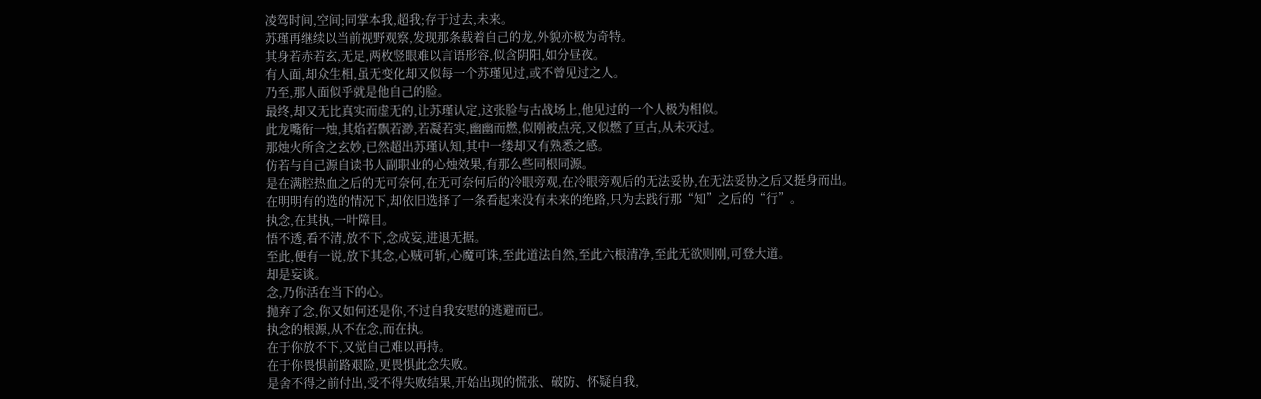凌驾时间,空间;同掌本我,超我;存于过去,未来。
苏瑾再继续以当前视野观察,发现那条载着自己的龙,外貌亦极为奇特。
其身若赤若玄,无足,两枚竖眼难以言语形容,似含阴阳,如分昼夜。
有人面,却众生相,虽无变化却又似每一个苏瑾见过,或不曾见过之人。
乃至,那人面似乎就是他自己的脸。
最终,却又无比真实而虚无的,让苏瑾认定,这张脸与古战场上,他见过的一个人极为相似。
此龙嘴衔一烛,其焰若飘若渺,若凝若实,幽幽而燃,似刚被点亮,又似燃了亘古,从未灭过。
那烛火所含之玄妙,已然超出苏瑾认知,其中一缕却又有熟悉之感。
仿若与自己源自读书人副职业的心烛效果,有那么些同根同源。
是在满腔热血之后的无可奈何,在无可奈何后的冷眼旁观,在冷眼旁观后的无法妥协,在无法妥协之后又挺身而出。
在明明有的选的情况下,却依旧选择了一条看起来没有未来的绝路,只为去践行那“知”之后的“行”。
执念,在其执,一叶障目。
悟不透,看不清,放不下,念成妄,进退无据。
至此,便有一说,放下其念,心贼可斩,心魔可诛,至此道法自然,至此六根清净,至此无欲则刚,可登大道。
却是妄谈。
念,乃你活在当下的心。
抛弃了念,你又如何还是你,不过自我安慰的逃避而已。
执念的根源,从不在念,而在执。
在于你放不下,又觉自己难以再持。
在于你畏惧前路艰险,更畏惧此念失败。
是舍不得之前付出,受不得失败结果,开始出现的慌张、破防、怀疑自我,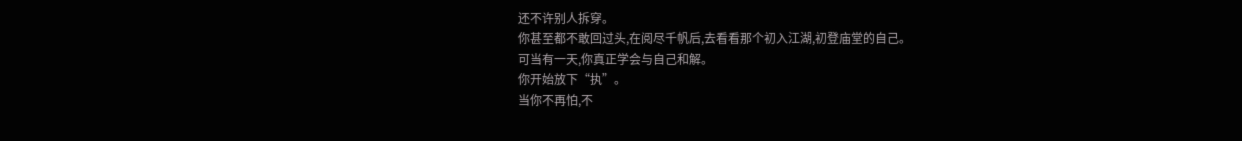还不许别人拆穿。
你甚至都不敢回过头,在阅尽千帆后,去看看那个初入江湖,初登庙堂的自己。
可当有一天,你真正学会与自己和解。
你开始放下“执”。
当你不再怕,不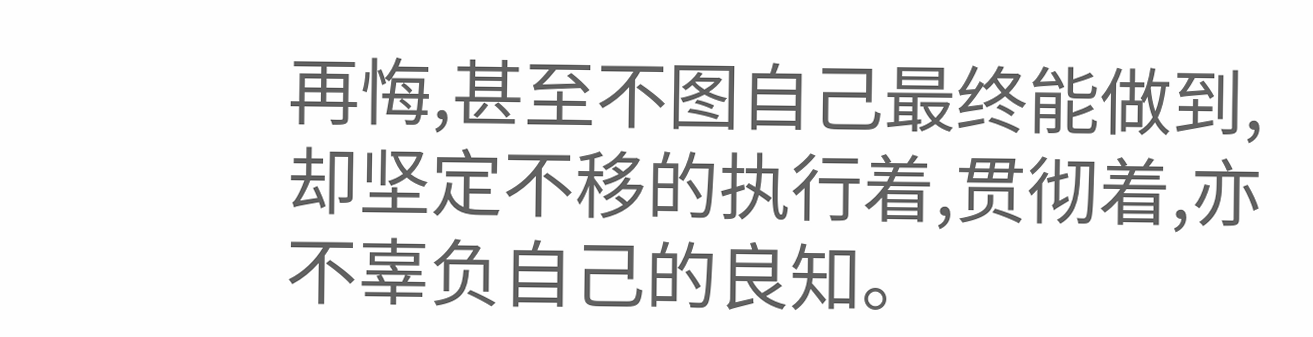再悔,甚至不图自己最终能做到,却坚定不移的执行着,贯彻着,亦不辜负自己的良知。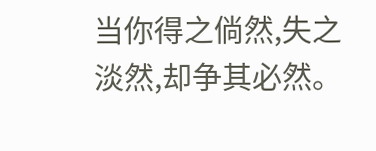当你得之倘然,失之淡然,却争其必然。